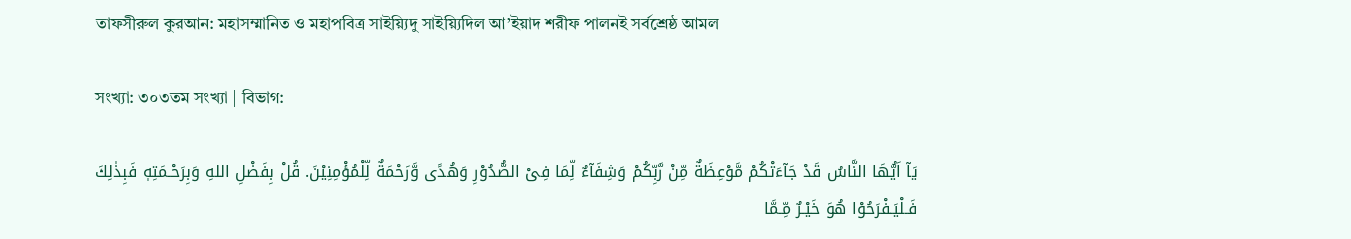তাফসীরুল কুরআন: মহাসম্মানিত ও মহাপবিত্র সাইয়্যিদু সাইয়্যিদিল আ’ইয়াদ শরীফ পালনই সর্বশ্রেষ্ঠ আমল

সংখ্যা: ৩০৩তম সংখ্যা | বিভাগ:

يَاۤ اَيُّهَا النَّاسُ قَدْ جَآءَتْكُمْ مَّوْعِظَةٌ مِّنْ رَّبِّكُمْ وَشِفَآءٌ لِّمَا فِىْ الصُّدُوْرِ وَهُدًى وَّرَحْمَةٌ لِّلْمُؤْمِنِيْنَ. قُلْ بِفَضْلِ اللهِ وَبِرَحْـمَتِهٖ فَبِذٰلِكَ فَـلْيَـفْرَحُوْا هُوَ خَيْـرٌ مِّـمَّا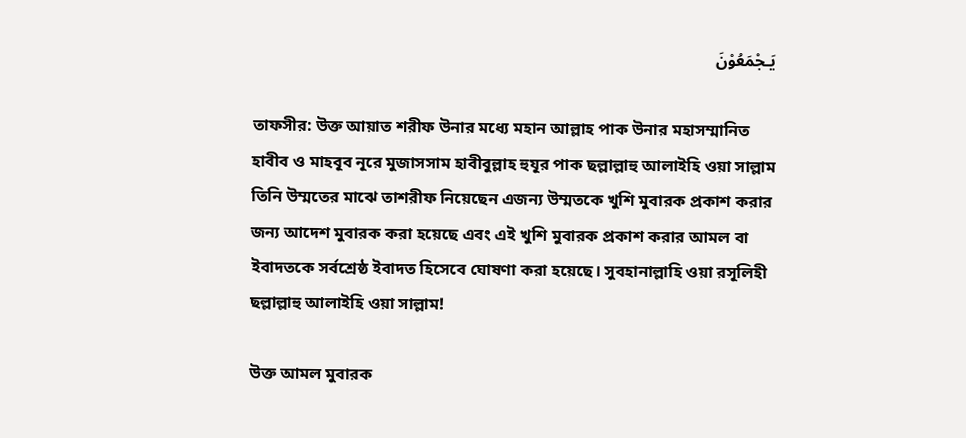يَـجْمَعُوْنَ

তাফসীর: উক্ত আয়াত শরীফ উনার মধ্যে মহান আল্লাহ পাক উনার মহাসম্মানিত হাবীব ও মাহবূব নূরে মুজাসসাম হাবীবুল্লাহ হুযূর পাক ছল্লাল্লাহু আলাইহি ওয়া সাল্লাম তিনি উম্মতের মাঝে তাশরীফ নিয়েছেন এজন্য উম্মতকে খুশি মুবারক প্রকাশ করার জন্য আদেশ মুবারক করা হয়েছে এবং এই খুশি মুবারক প্রকাশ করার আমল বা ইবাদতকে সর্বশ্রেষ্ঠ ইবাদত হিসেবে ঘোষণা করা হয়েছে। সুবহানাল্লাহি ওয়া রসূলিহী ছল্লাল্লাহু আলাইহি ওয়া সাল্লাম!

উক্ত আমল মুবারক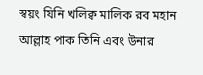স্বয়ং যিনি খলিক্ব মালিক রব মহান আল্লাহ পাক তিনি এবং উনার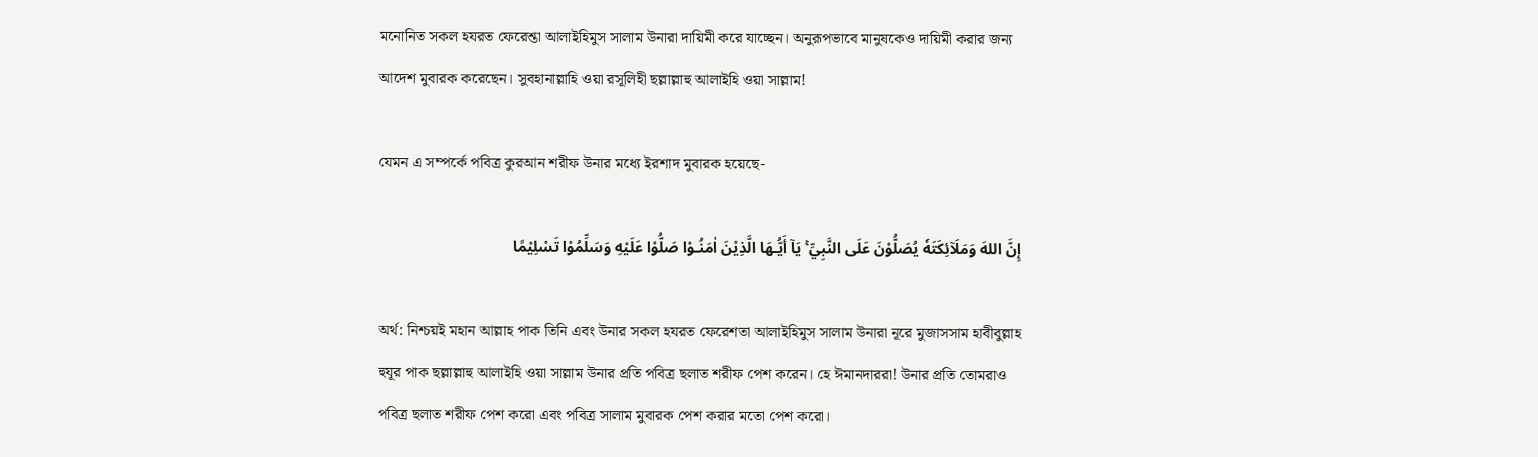মনোনিত সকল হযরত ফেরেশ্তা আলাইহিমুস সালাম উনারা দায়িমী করে যাচ্ছেন। অনুরূপভাবে মানুষকেও দায়িমী করার জন্য আদেশ মুবারক করেছেন। সুবহানাল্লাহি ওয়া রসূলিহী ছল্লাল্লাহু আলাইহি ওয়া সাল্লাম!

যেমন এ সম্পর্কে পবিত্র কুরআন শরীফ উনার মধ্যে ইরশাদ মুবারক হয়েছে-

إِنَّ اللهَ وَمَلَآئِكَتَهٗ يُصَلُّوْنَ عَلَى النَّبِيِّ ۚ يَاۤ أَيُّـهَا الَّذِيْنَ اٰمَنُـوْا صَلُّوْا عَلَيْهِ وَسَلِّمُوْا تَسْلِيْمًا

অর্থ: নিশ্চয়ই মহান আল্লাহ পাক তিনি এবং উনার সকল হযরত ফেরেশতা আলাইহিমুস সালাম উনারা নূরে মুজাসসাম হাবীবুল্লাহ হুযূর পাক ছল্লাল্লাহু আলাইহি ওয়া সাল্লাম উনার প্রতি পবিত্র ছলাত শরীফ পেশ করেন। হে ঈমানদাররা! উনার প্রতি তোমরাও পবিত্র ছলাত শরীফ পেশ করো এবং পবিত্র সালাম মুবারক পেশ করার মতো পেশ করো।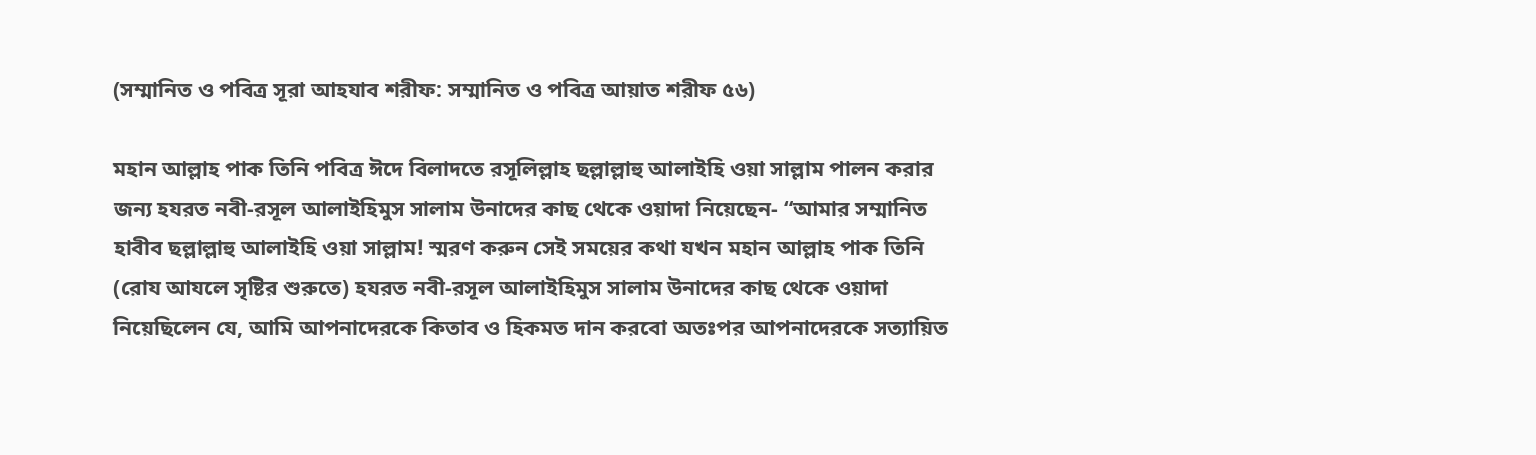(সম্মানিত ও পবিত্র সূরা আহযাব শরীফ: সম্মানিত ও পবিত্র আয়াত শরীফ ৫৬)

মহান আল্লাহ পাক তিনি পবিত্র ঈদে বিলাদতে রসূলিল্লাহ ছল্লাল্লাহু আলাইহি ওয়া সাল্লাম পালন করার জন্য হযরত নবী-রসূল আলাইহিমুস সালাম উনাদের কাছ থেকে ওয়াদা নিয়েছেন- “আমার সম্মানিত হাবীব ছল্লাল্লাহু আলাইহি ওয়া সাল্লাম! স্মরণ করুন সেই সময়ের কথা যখন মহান আল্লাহ পাক তিনি (রোয আযলে সৃষ্টির শুরুতে) হযরত নবী-রসূল আলাইহিমুস সালাম উনাদের কাছ থেকে ওয়াদা নিয়েছিলেন যে, আমি আপনাদেরকে কিতাব ও হিকমত দান করবো অতঃপর আপনাদেরকে সত্যায়িত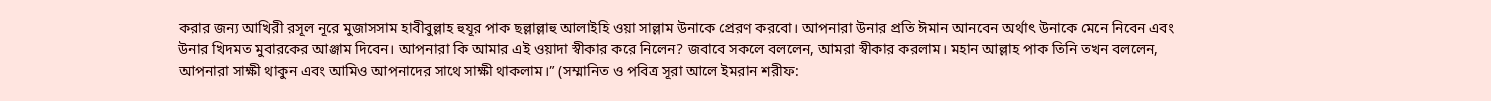করার জন্য আখিরী রসূল নূরে মুজাসসাম হাবীবুল্লাহ হুযূর পাক ছল্লাল্লাহু আলাইহি ওয়া সাল্লাম উনাকে প্রেরণ করবো। আপনারা উনার প্রতি ঈমান আনবেন অর্থাৎ উনাকে মেনে নিবেন এবং উনার খিদমত মুবারকের আঞ্জাম দিবেন। আপনারা কি আমার এই ওয়াদা স্বীকার করে নিলেন? জবাবে সকলে বললেন, আমরা স্বীকার করলাম। মহান আল্লাহ পাক তিনি তখন বললেন, আপনারা সাক্ষী থাকুন এবং আমিও আপনাদের সাথে সাক্ষী থাকলাম।” (সম্মানিত ও পবিত্র সূরা আলে ইমরান শরীফ: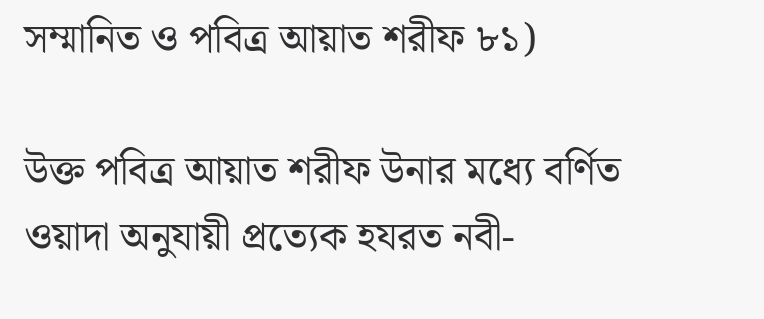সম্মানিত ও পবিত্র আয়াত শরীফ ৮১)

উক্ত পবিত্র আয়াত শরীফ উনার মধ্যে বর্ণিত ওয়াদা অনুযায়ী প্রত্যেক হযরত নবী-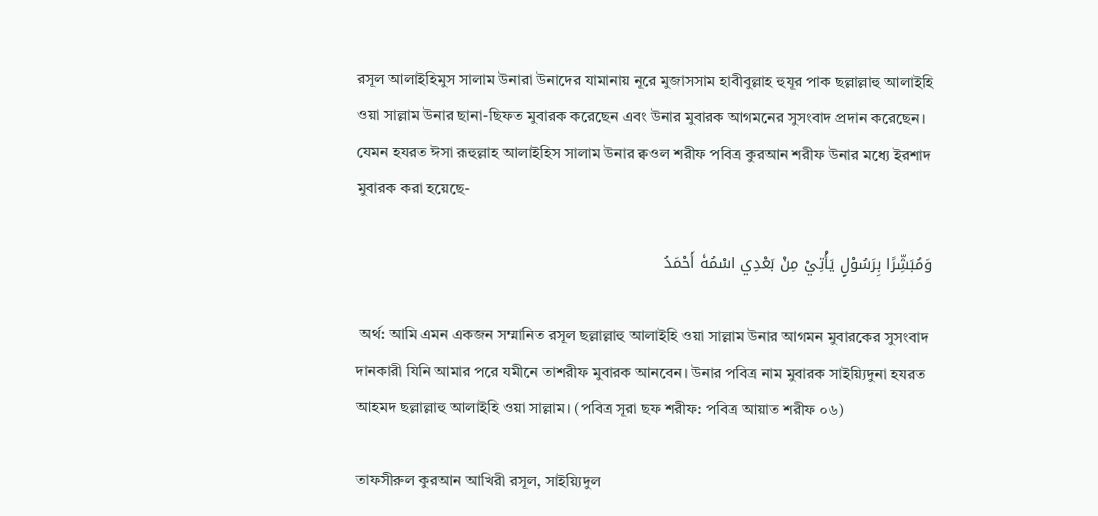রসূল আলাইহিমুস সালাম উনারা উনাদের যামানায় নূরে মুজাসসাম হাবীবুল্লাহ হুযূর পাক ছল্লাল্লাহু আলাইহি ওয়া সাল্লাম উনার ছানা-ছিফত মুবারক করেছেন এবং উনার মুবারক আগমনের সুসংবাদ প্রদান করেছেন। যেমন হযরত ঈসা রূহুল্লাহ আলাইহিস সালাম উনার ক্বওল শরীফ পবিত্র কুরআন শরীফ উনার মধ্যে ইরশাদ মুবারক করা হয়েছে-

وَمُبَشِّرًا بِرَسُوْلٍ يَأْتِيْ مِنْ بَعْدِي اسْمُهٗ أَحْمَدُ

 অর্থ: আমি এমন একজন সম্মানিত রসূল ছল্লাল্লাহু আলাইহি ওয়া সাল্লাম উনার আগমন মুবারকের সুসংবাদ দানকারী যিনি আমার পরে যমীনে তাশরীফ মুবারক আনবেন। উনার পবিত্র নাম মুবারক সাইয়্যিদুনা হযরত আহমদ ছল্লাল্লাহু আলাইহি ওয়া সাল্লাম। (পবিত্র সূরা ছফ শরীফ: পবিত্র আয়াত শরীফ ০৬)

তাফসীরুল কুরআন আখিরী রসূল, সাইয়্যিদুল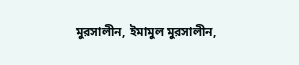মুরসালীন, ইমামুল মুরসালীন,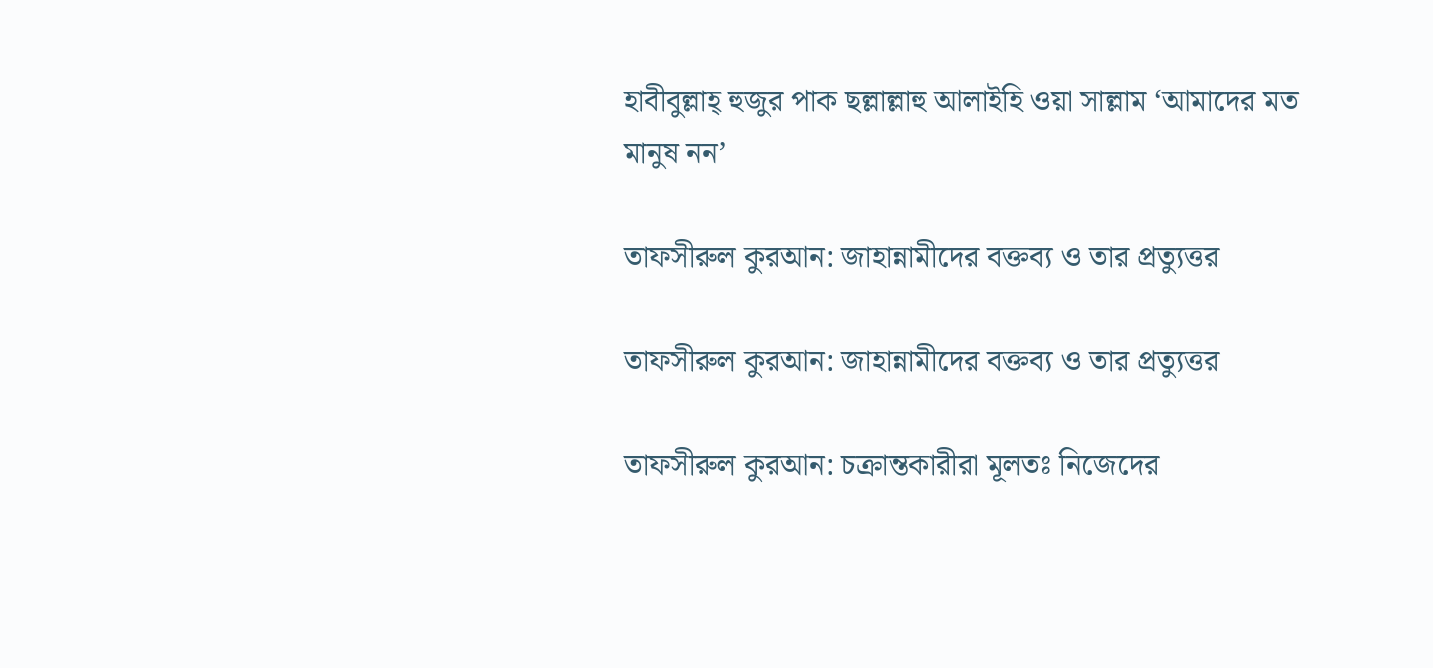হাবীবুল্লাহ্ হুজুর পাক ছল্লাল্লাহু আলাইহি ওয়া সাল্লাম ‘আমাদের মত মানুষ নন’

তাফসীরুল কুরআন: জাহান্নামীদের বক্তব্য ও তার প্রত্যুত্তর

তাফসীরুল কুরআন: জাহান্নামীদের বক্তব্য ও তার প্রত্যুত্তর

তাফসীরুল কুরআন: চক্রান্তকারীরা মূলতঃ নিজেদের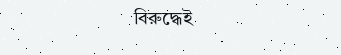বিরুদ্ধেই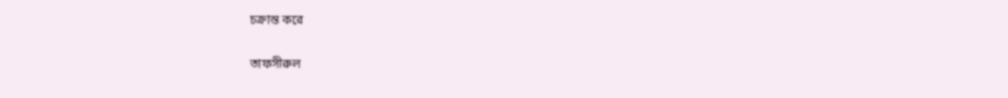চক্রান্ত করে

তাফসীরুল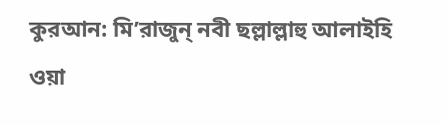কুরআন: মি’রাজুন্ নবী ছল্লাল্লাহু আলাইহি ওয়া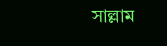সাল্লাম